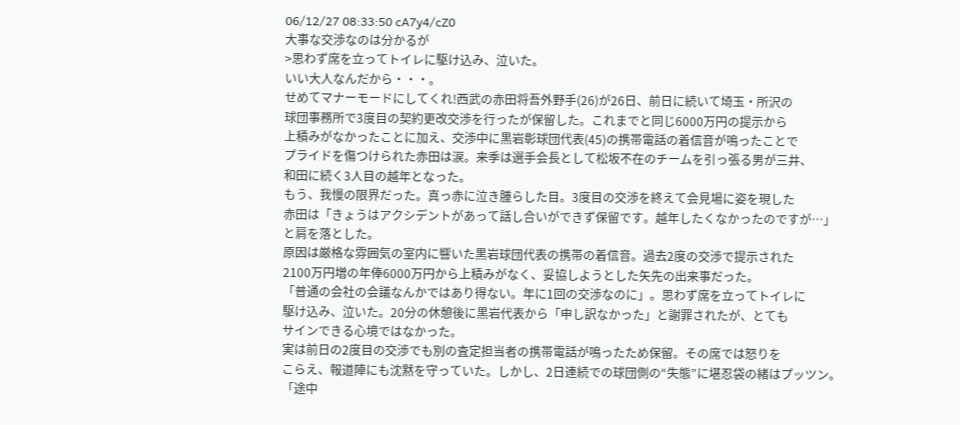06/12/27 08:33:50 cA7y4/cZ0
大事な交渉なのは分かるが
>思わず席を立ってトイレに駆け込み、泣いた。
いい大人なんだから・・・。
せめてマナーモードにしてくれ!西武の赤田将吾外野手(26)が26日、前日に続いて埼玉・所沢の
球団事務所で3度目の契約更改交渉を行ったが保留した。これまでと同じ6000万円の提示から
上積みがなかったことに加え、交渉中に黒岩彰球団代表(45)の携帯電話の着信音が鳴ったことで
プライドを傷つけられた赤田は涙。来季は選手会長として松坂不在のチームを引っ張る男が三井、
和田に続く3人目の越年となった。
もう、我慢の限界だった。真っ赤に泣き腫らした目。3度目の交渉を終えて会見場に姿を現した
赤田は「きょうはアクシデントがあって話し合いができず保留です。越年したくなかったのですが…」
と肩を落とした。
原因は厳格な雰囲気の室内に響いた黒岩球団代表の携帯の着信音。過去2度の交渉で提示された
2100万円増の年俸6000万円から上積みがなく、妥協しようとした矢先の出来事だった。
「普通の会社の会議なんかではあり得ない。年に1回の交渉なのに」。思わず席を立ってトイレに
駆け込み、泣いた。20分の休憩後に黒岩代表から「申し訳なかった」と謝罪されたが、とても
サインできる心境ではなかった。
実は前日の2度目の交渉でも別の査定担当者の携帯電話が鳴ったため保留。その席では怒りを
こらえ、報道陣にも沈黙を守っていた。しかし、2日連続での球団側の“失態”に堪忍袋の緒はプッツン。
「途中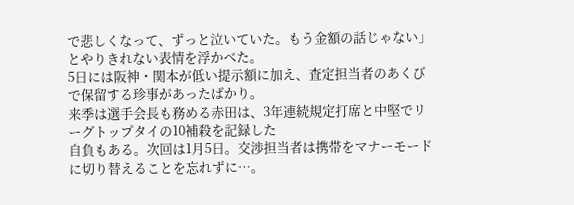で悲しくなって、ずっと泣いていた。もう金額の話じゃない」とやりきれない表情を浮かべた。
5日には阪神・関本が低い提示額に加え、査定担当者のあくびで保留する珍事があったばかり。
来季は選手会長も務める赤田は、3年連続規定打席と中堅でリーグトップタイの10補殺を記録した
自負もある。次回は1月5日。交渉担当者は携帯をマナーモードに切り替えることを忘れずに…。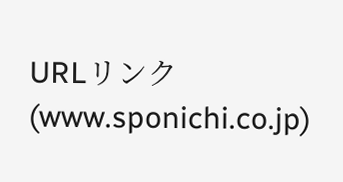URLリンク(www.sponichi.co.jp)